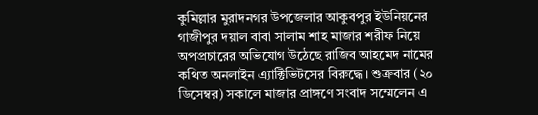কুমিল্লার মুরাদনগর উপজেলার আকুবপুর ইউনিয়নের গাজীপুর দয়াল বাবা সালাম শাহ মাজার শরীফ নিয়ে অপপ্রচারের অভিযোগ উঠেছে রাজিব আহমেদ নামের কথিত অনলাইন এ্যাক্টিভিটসের বিরুদ্ধে। শুক্রবার (২০ ডিসেম্বর) সকালে মাজার প্রাঙ্গণে সংবাদ সম্মেলেন এ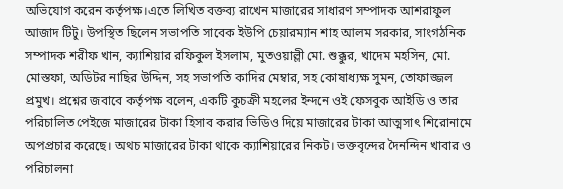অভিযোগ করেন কর্তৃপক্ষ।এতে লিখিত বক্তব্য রাখেন মাজারের সাধারণ সম্পাদক আশরাফুল আজাদ টিটু। উপস্থিত ছিলেন সভাপতি সাবেক ইউপি চেয়ারম্যান শাহ আলম সরকার, সাংগঠনিক সম্পাদক শরীফ খান, ক্যাশিয়ার রফিকুল ইসলাম, মুতওয়াল্লী মো. শুক্কুর, খাদেম মহসিন, মো. মোস্তফা, অডিটর নাছির উদ্দিন, সহ সভাপতি কাদির মেম্বার, সহ কোষাধ্যক্ষ সুমন, তোফাজ্জল প্রমুখ। প্রশ্নের জবাবে কর্তৃপক্ষ বলেন, একটি কুচক্রী মহলের ইন্দনে ওই ফেসবুক আইডি ও তার পরিচালিত পেইজে মাজারের টাকা হিসাব করার ভিডিও দিয়ে মাজারের টাকা আত্মসাৎ শিরোনামে অপপ্রচার করেছে। অথচ মাজারের টাকা থাকে ক্যাশিয়ারের নিকট। ভক্তবৃন্দের দৈনন্দিন খাবার ও পরিচালনা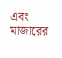এবং মাজারের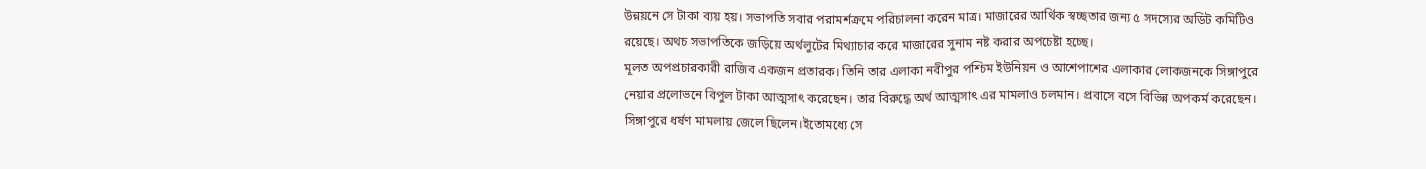উন্নয়নে সে টাকা ব্যয় হয়। সভাপতি সবার পরামর্শক্রমে পরিচালনা করেন মাত্র। মাজারের আর্থিক স্বচ্ছতার জন্য ৫ সদস্যের অডিট কমিটিও রয়েছে। অথচ সভাপতিকে জড়িয়ে অর্থলুটের মিথ্যাচার করে মাজারের সুনাম নষ্ট করার অপচেষ্টা হচ্ছে।
মূলত অপপ্রচারকারী রাজিব একজন প্রতারক। তিনি তার এলাকা নবীপুর পশ্চিম ইউনিয়ন ও আশেপাশের এলাকার লোকজনকে সিঙ্গাপুরে নেয়ার প্রলোভনে বিপুল টাকা আত্মসাৎ করেছেন। তার বিরুদ্ধে অর্থ আত্মসাৎ এর মামলাও চলমান। প্রবাসে বসে বিভিন্ন অপকর্ম করেছেন।
সিঙ্গাপুরে ধর্ষণ মামলায় জেলে ছিলেন।ইতোমধ্যে সে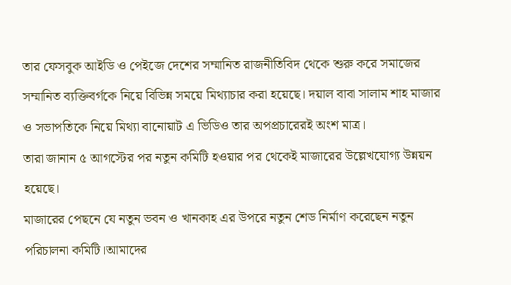তার ফেসবুক আইডি ও পেইজে দেশের সম্মানিত রাজনীতিবিদ থেকে শুরু করে সমাজের সম্মানিত ব্যক্তিবর্গকে নিয়ে বিভিন্ন সময়ে মিথ্যাচার করা হয়েছে। দয়াল বাবা সালাম শাহ মাজার ও সভাপতিকে নিয়ে মিথ্যা বানোয়াট এ ভিডিও তার অপপ্রচারেরই অংশ মাত্র।
তারা জানান ৫ আগস্টের পর নতুন কমিটি হওয়ার পর থেকেই মাজারের উল্লেখযোগ্য উন্নয়ন হয়েছে।
মাজারের পেছনে যে নতুন ভবন ও খানকাহ এর উপরে নতুন শেড নির্মাণ করেছেন নতুন পরিচালনা কমিটি।আমাদের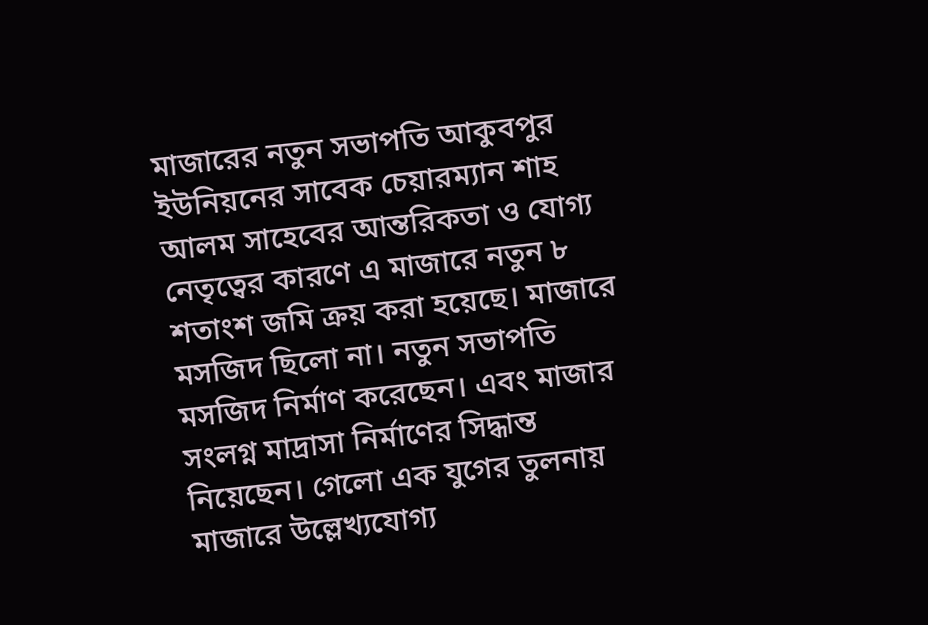মাজারের নতুন সভাপতি আকুবপুর ইউনিয়নের সাবেক চেয়ারম্যান শাহ আলম সাহেবের আন্তরিকতা ও যোগ্য নেতৃত্বের কারণে এ মাজারে নতুন ৮ শতাংশ জমি ক্রয় করা হয়েছে। মাজারে মসজিদ ছিলো না। নতুন সভাপতি মসজিদ নির্মাণ করেছেন। এবং মাজার সংলগ্ন মাদ্রাসা নির্মাণের সিদ্ধান্ত নিয়েছেন। গেলো এক যুগের তুলনায় মাজারে উল্লেখ্যযোগ্য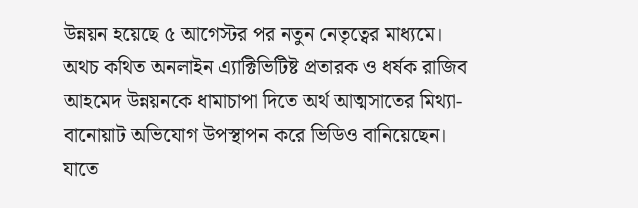উন্নয়ন হয়েছে ৫ আগেস্টর পর নতুন নেতৃত্বের মাধ্যমে। অথচ কথিত অনলাইন এ্যাক্টিভিটিষ্ট প্রতারক ও ধর্ষক রাজিব আহমেদ উন্নয়নকে ধামাচাপা দিতে অর্থ আত্মসাতের মিথ্যা-বানোয়াট অভিযোগ উপস্থাপন করে ভিডিও বানিয়েছেন। যাতে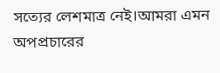সত্যের লেশমাত্র নেই।আমরা এমন অপপ্রচারের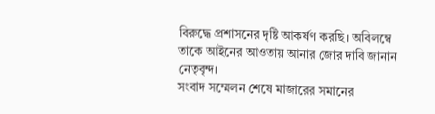বিরুদ্ধে প্রশাসনের দৃষ্টি আকর্ষণ করছি। অবিলম্বে তাকে আইনের আওতায় আনার জোর দাবি জানান নেতৃবৃন্দ।
সংবাদ সম্মেলন শেষে মাজারের সমানের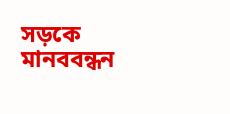সড়কে মানববন্ধন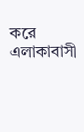করে এলাকাবাসী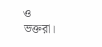ও ভক্তরা।